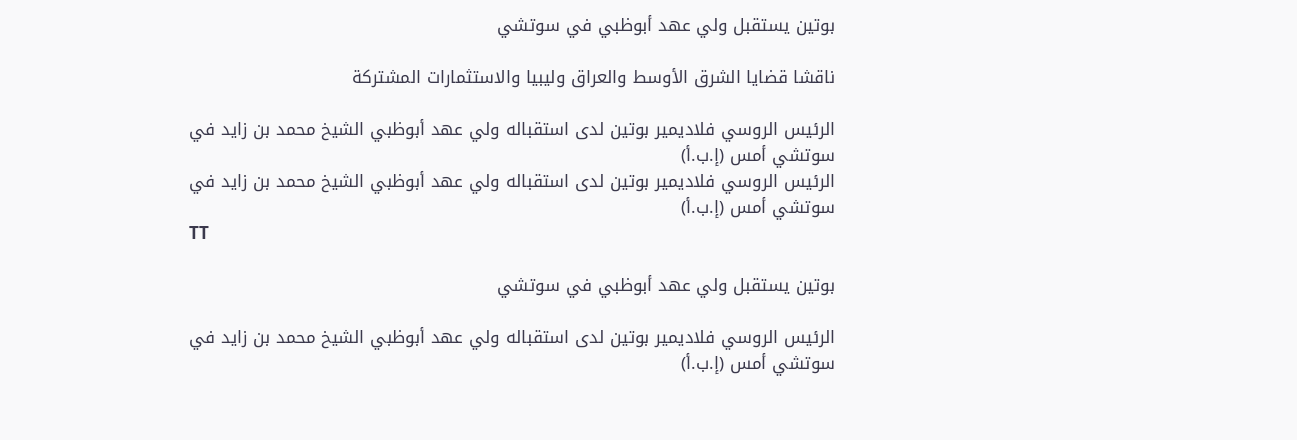بوتين يستقبل ولي عهد أبوظبي في سوتشي

ناقشا قضايا الشرق الأوسط والعراق وليبيا والاستثمارات المشتركة

الرئيس الروسي فلاديمير بوتين لدى استقباله ولي عهد أبوظبي الشيخ محمد بن زايد في سوتشي أمس (إ.ب.أ)
الرئيس الروسي فلاديمير بوتين لدى استقباله ولي عهد أبوظبي الشيخ محمد بن زايد في سوتشي أمس (إ.ب.أ)
TT

بوتين يستقبل ولي عهد أبوظبي في سوتشي

الرئيس الروسي فلاديمير بوتين لدى استقباله ولي عهد أبوظبي الشيخ محمد بن زايد في سوتشي أمس (إ.ب.أ)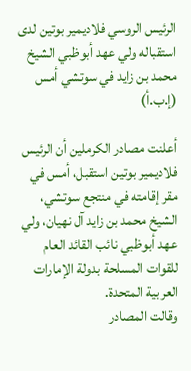الرئيس الروسي فلاديمير بوتين لدى استقباله ولي عهد أبوظبي الشيخ محمد بن زايد في سوتشي أمس (إ.ب.أ)

أعلنت مصادر الكرملين أن الرئيس فلاديمير بوتين استقبل، أمس في مقر إقامته في منتجع سوتشي، الشيخ محمد بن زايد آل نهيان، ولي عهد أبوظبي نائب القائد العام للقوات المسلحة بدولة الإمارات العربية المتحدة.
وقالت المصادر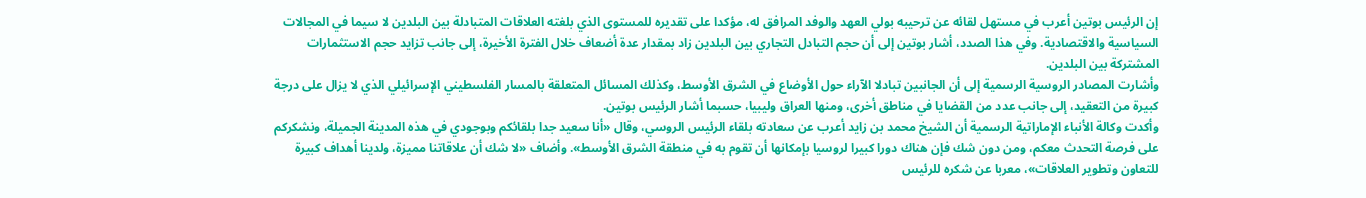إن الرئيس بوتين أعرب في مستهل لقائه عن ترحيبه بولي العهد والوفد المرافق له، مؤكدا على تقديره للمستوى الذي بلغته العلاقات المتبادلة بين البلدين لا سيما في المجالات السياسية والاقتصادية. وفي هذا الصدد، أشار بوتين إلى أن حجم التبادل التجاري بين البلدين زاد بمقدار عدة أضعاف خلال الفترة الأخيرة، إلى جانب تزايد حجم الاستثمارات المشتركة بين البلدين.
وأشارت المصادر الروسية الرسمية إلى أن الجانبين تبادلا الآراء حول الأوضاع في الشرق الأوسط، وكذلك المسائل المتعلقة بالمسار الفلسطيني الإسرائيلي الذي لا يزال على درجة كبيرة من التعقيد، إلى جانب عدد من القضايا في مناطق أخرى، ومنها العراق وليبيا، حسبما أشار الرئيس بوتين.
وأكدت وكالة الأنباء الإماراتية الرسمية أن الشيخ محمد بن زايد أعرب عن سعادته بلقاء الرئيس الروسي، وقال «أنا سعيد جدا بلقائكم وبوجودي في هذه المدينة الجميلة، ونشكركم على فرصة التحدث معكم، ومن دون شك فإن هناك دورا كبيرا لروسيا بإمكانها أن تقوم به في منطقة الشرق الأوسط». وأضاف «لا شك أن علاقاتنا مميزة، ولدينا أهداف كبيرة للتعاون وتطوير العلاقات»، معربا عن شكره للرئيس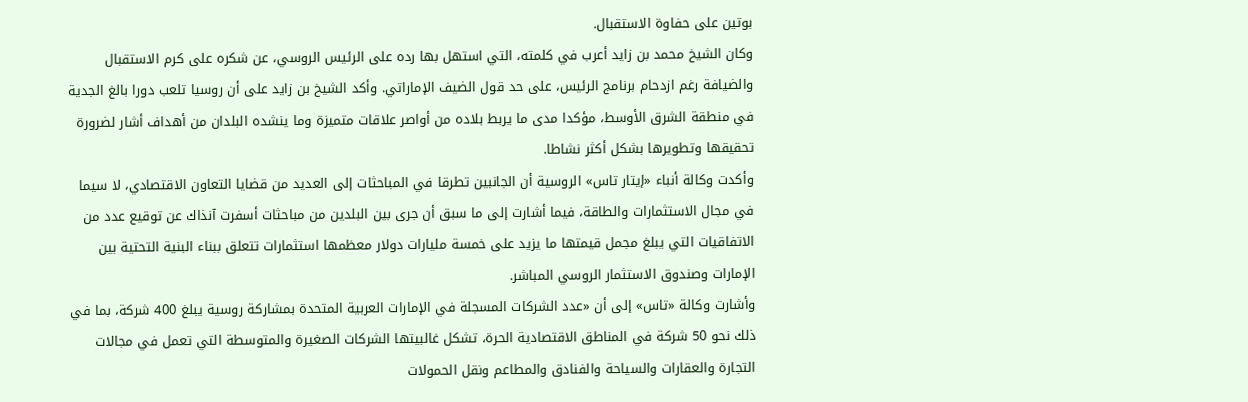بوتين على حفاوة الاستقبال.
وكان الشيخ محمد بن زايد أعرب في كلمته، التي استهل بها رده على الرئيس الروسي، عن شكره على كرم الاستقبال والضيافة رغم ازدحام برنامج الرئيس، على حد قول الضيف الإماراتي. وأكد الشيخ بن زايد على أن روسيا تلعب دورا بالغ الجدية في منطقة الشرق الأوسط، مؤكدا مدى ما يربط بلاده من أواصر علاقات متميزة وما ينشده البلدان من أهداف أشار لضرورة تحقيقها وتطويرها بشكل أكثر نشاطا.
وأكدت وكالة أنباء «إيتار تاس» الروسية أن الجانبين تطرقا في المباحثات إلى العديد من قضايا التعاون الاقتصادي، لا سيما في مجال الاستثمارات والطاقة، فيما أشارت إلى ما سبق أن جرى بين البلدين من مباحثات أسفرت آنذاك عن توقيع عدد من الاتفاقيات التي يبلغ مجمل قيمتها ما يزيد على خمسة مليارات دولار معظمها استثمارات تتعلق ببناء البنية التحتية بين الإمارات وصندوق الاستثمار الروسي المباشر.
وأشارت وكالة «تاس» إلى أن «عدد الشركات المسجلة في الإمارات العربية المتحدة بمشاركة روسية يبلغ 400 شركة، بما في ذلك نحو 50 شركة في المناطق الاقتصادية الحرة، تشكل غالبيتها الشركات الصغيرة والمتوسطة التي تعمل في مجالات التجارة والعقارات والسياحة والفنادق والمطاعم ونقل الحمولات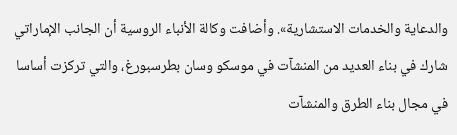والدعاية والخدمات الاستشارية». وأضافت وكالة الأنباء الروسية أن الجانب الإماراتي شارك في بناء العديد من المنشآت في موسكو وسان بطرسبورغ، والتي تركزت أساسا في مجال بناء الطرق والمنشآت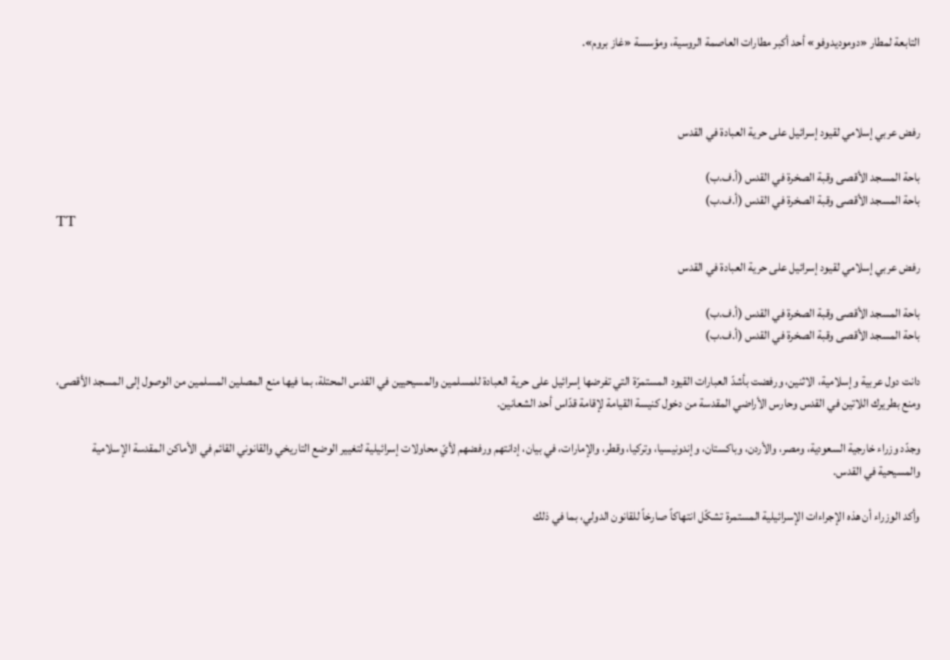التابعة لمطار «دوموديدوفو» أحد أكبر مطارات العاصمة الروسية، ومؤسسة «غاز بروم».



رفض عربي إسلامي لقيود إسرائيل على حرية العبادة في القدس

باحة المسجد الأقصى وقبة الصخرة في القدس (أ.ف.ب)
باحة المسجد الأقصى وقبة الصخرة في القدس (أ.ف.ب)
TT

رفض عربي إسلامي لقيود إسرائيل على حرية العبادة في القدس

باحة المسجد الأقصى وقبة الصخرة في القدس (أ.ف.ب)
باحة المسجد الأقصى وقبة الصخرة في القدس (أ.ف.ب)

دانت دول عربية وإسلامية، الاثنين، ورفضت بأشدّ العبارات القيود المستمرّة التي تفرضها إسرائيل على حرية العبادة للمسلمين والمسيحيين في القدس المحتلة، بما فيها منع المصلين المسلمين من الوصول إلى المسجد الأقصى، ومنع بطريرك اللاتين في القدس وحارس الأراضي المقدسة من دخول كنيسة القيامة لإقامة قدّاس أحد الشعانين.

وجدّد وزراء خارجية السعودية، ومصر، والأردن، وباكستان، وإندونيسيا، وتركيا، وقطر، والإمارات، في بيان، إدانتهم ورفضهم لأيّ محاولات إسرائيلية لتغيير الوضع التاريخي والقانوني القائم في الأماكن المقدسة الإسلامية والمسيحية في القدس.

وأكد الوزراء أن هذه الإجراءات الإسرائيلية المستمرة تشكّل انتهاكاً صارخاً للقانون الدولي، بما في ذلك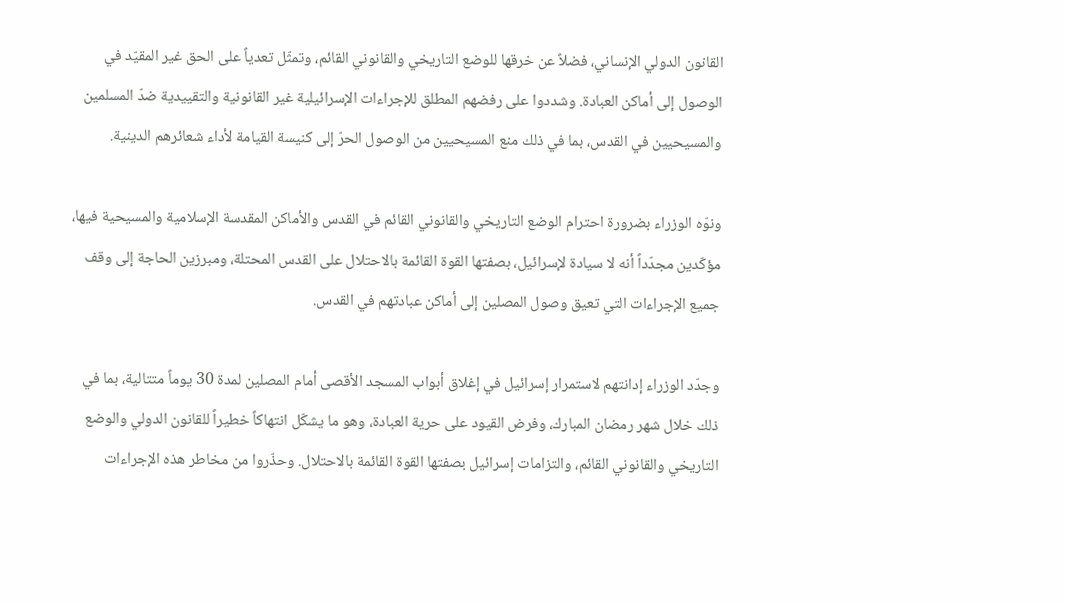القانون الدولي الإنساني، فضلاً عن خرقها للوضع التاريخي والقانوني القائم، وتمثّل تعدياً على الحق غير المقيّد في الوصول إلى أماكن العبادة. وشددوا على رفضهم المطلق للإجراءات الإسرائيلية غير القانونية والتقييدية ضدّ المسلمين والمسيحيين في القدس، بما في ذلك منع المسيحيين من الوصول الحرّ إلى كنيسة القيامة لأداء شعائرهم الدينية.

ونوّه الوزراء بضرورة احترام الوضع التاريخي والقانوني القائم في القدس والأماكن المقدسة الإسلامية والمسيحية فيها، مؤكّدين مجدّداً أنه لا سيادة لإسرائيل، بصفتها القوة القائمة بالاحتلال على القدس المحتلة، ومبرزين الحاجة إلى وقف جميع الإجراءات التي تعيق وصول المصلين إلى أماكن عبادتهم في القدس.

وجدّد الوزراء إدانتهم لاستمرار إسرائيل في إغلاق أبواب المسجد الأقصى أمام المصلين لمدة 30 يوماً متتالية، بما في ذلك خلال شهر رمضان المبارك، وفرض القيود على حرية العبادة، وهو ما يشكّل انتهاكاً خطيراً للقانون الدولي والوضع التاريخي والقانوني القائم، والتزامات إسرائيل بصفتها القوة القائمة بالاحتلال. وحذّروا من مخاطر هذه الإجراءات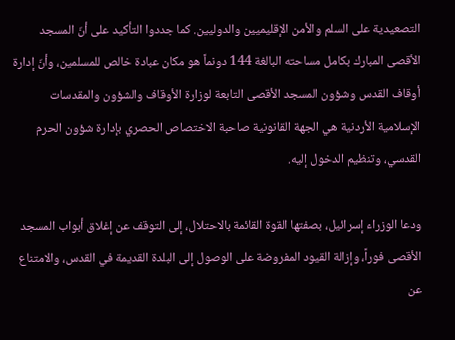التصعيدية على السلم والأمن الإقليميين والدوليين. كما جددوا التأكيد على أنّ المسجد الأقصى المبارك بكامل مساحته البالغة 144 دونماً هو مكان عبادة خالص للمسلمين، وأنّ إدارة أوقاف القدس وشؤون المسجد الأقصى التابعة لوزارة الأوقاف والشؤون والمقدسات الإسلامية الأردنية هي الجهة القانونية صاحبة الاختصاص الحصري بإدارة شؤون الحرم القدسي، وتنظيم الدخول إليه.

ودعا الوزراء إسرائيل، بصفتها القوة القائمة بالاحتلال، إلى التوقف عن إغلاق أبواب المسجد الأقصى فوراً، وإزالة القيود المفروضة على الوصول إلى البلدة القديمة في القدس، والامتناع عن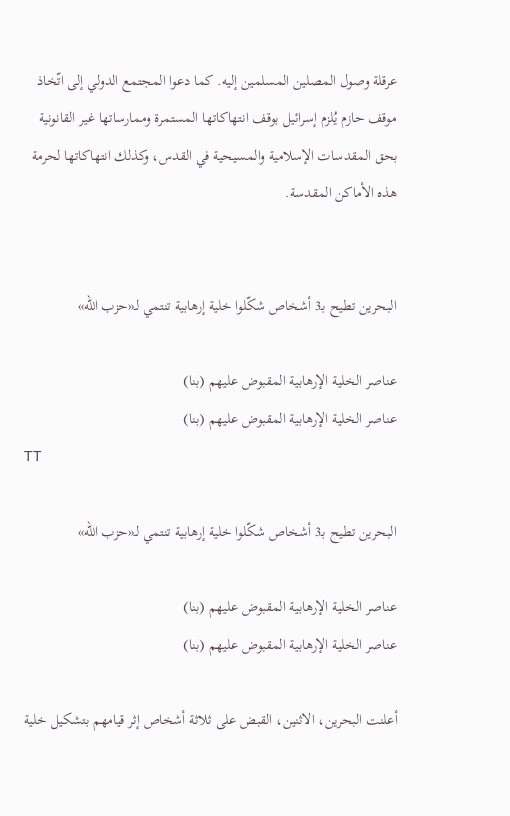عرقلة وصول المصلين المسلمين إليه. كما دعوا المجتمع الدولي إلى اتّخاذ موقف حازم يُلزم إسرائيل بوقف انتهاكاتها المستمرة وممارساتها غير القانونية بحق المقدسات الإسلامية والمسيحية في القدس، وكذلك انتهاكاتها لحرمة هذه الأماكن المقدسة.


البحرين تطيح بـ3 أشخاص شكّلوا خلية إرهابية تنتمي لـ«حزب الله»

عناصر الخلية الإرهابية المقبوض عليهم (بنا)
عناصر الخلية الإرهابية المقبوض عليهم (بنا)
TT

البحرين تطيح بـ3 أشخاص شكّلوا خلية إرهابية تنتمي لـ«حزب الله»

عناصر الخلية الإرهابية المقبوض عليهم (بنا)
عناصر الخلية الإرهابية المقبوض عليهم (بنا)

أعلنت البحرين، الاثنين، القبض على ثلاثة أشخاص إثر قيامهم بتشكيل خلية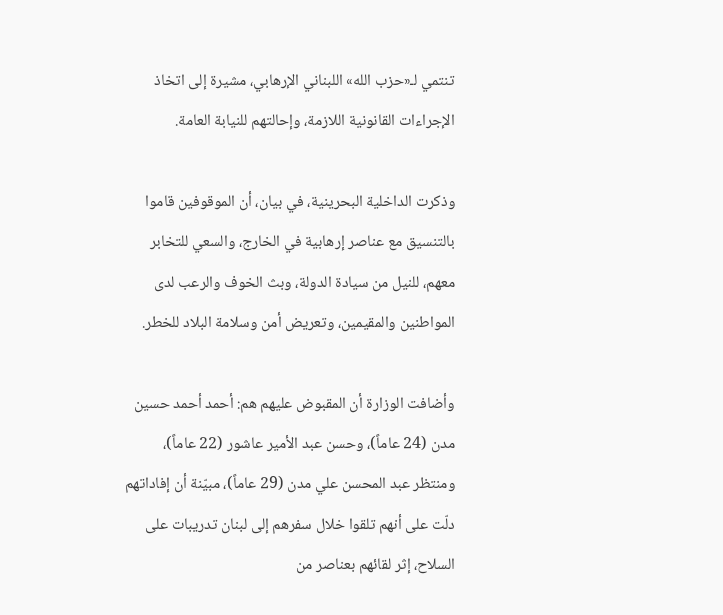تنتمي لـ«حزب الله» اللبناني الإرهابي، مشيرة إلى اتخاذ الإجراءات القانونية اللازمة، وإحالتهم للنيابة العامة.

وذكرت الداخلية البحرينية، في بيان، أن الموقوفين قاموا بالتنسيق مع عناصر إرهابية في الخارج، والسعي للتخابر معهم، للنيل من سيادة الدولة، وبث الخوف والرعب لدى المواطنين والمقيمين، وتعريض أمن وسلامة البلاد للخطر.

وأضافت الوزارة أن المقبوض عليهم هم: أحمد أحمد حسين مدن (24 عاماً)، وحسن عبد الأمير عاشور (22 عاماً)، ومنتظر عبد المحسن علي مدن (29 عاماً)، مبيّنة أن إفاداتهم دلّت على أنهم تلقوا خلال سفرهم إلى لبنان تدريبات على السلاح، إثر لقائهم بعناصر من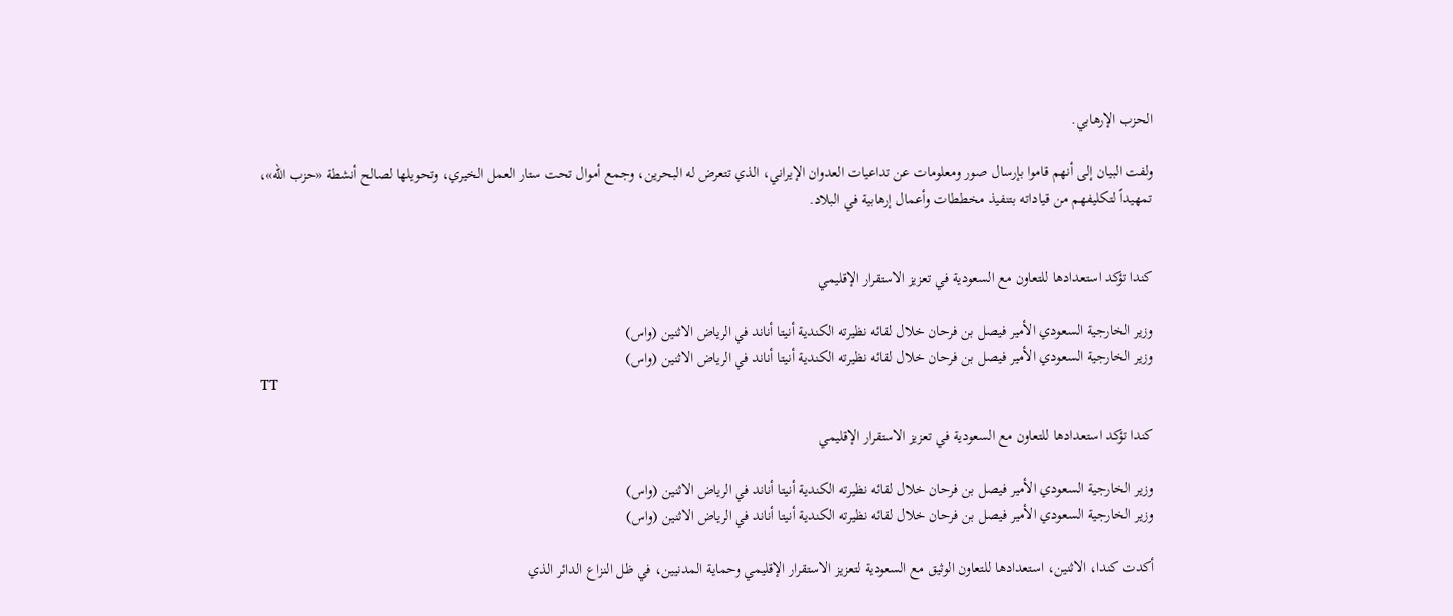الحزب الإرهابي.

ولفت البيان إلى أنهم قاموا بإرسال صور ومعلومات عن تداعيات العدوان الإيراني، الذي تتعرض له البحرين، وجمع أموال تحت ستار العمل الخيري، وتحويلها لصالح أنشطة «حزب الله»، تمهيداً لتكليفهم من قياداته بتنفيذ مخططات وأعمال إرهابية في البلاد.


كندا تؤكد استعدادها للتعاون مع السعودية في تعزيز الاستقرار الإقليمي

وزير الخارجية السعودي الأمير فيصل بن فرحان خلال لقائه نظيرته الكندية أنيتا أناند في الرياض الاثنين (واس)
وزير الخارجية السعودي الأمير فيصل بن فرحان خلال لقائه نظيرته الكندية أنيتا أناند في الرياض الاثنين (واس)
TT

كندا تؤكد استعدادها للتعاون مع السعودية في تعزيز الاستقرار الإقليمي

وزير الخارجية السعودي الأمير فيصل بن فرحان خلال لقائه نظيرته الكندية أنيتا أناند في الرياض الاثنين (واس)
وزير الخارجية السعودي الأمير فيصل بن فرحان خلال لقائه نظيرته الكندية أنيتا أناند في الرياض الاثنين (واس)

أكدت كندا، الاثنين، استعدادها للتعاون الوثيق مع السعودية لتعزيز الاستقرار الإقليمي وحماية المدنيين، في ظل النزاع الدائر الذي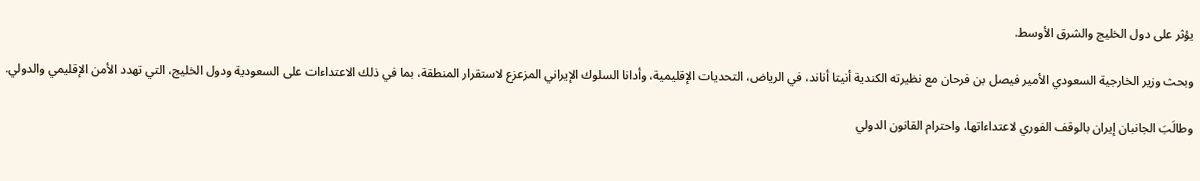يؤثر على دول الخليج والشرق الأوسط.

وبحث وزير الخارجية السعودي الأمير فيصل بن فرحان مع نظيرته الكندية أنيتا أناند، في الرياض، التحديات الإقليمية، وأدانا السلوك الإيراني المزعزع لاستقرار المنطقة، بما في ذلك الاعتداءات على السعودية ودول الخليج، التي تهدد الأمن الإقليمي والدولي.

وطالَبَ الجانبان إيران بالوقف الفوري لاعتداءاتها، واحترام القانون الدولي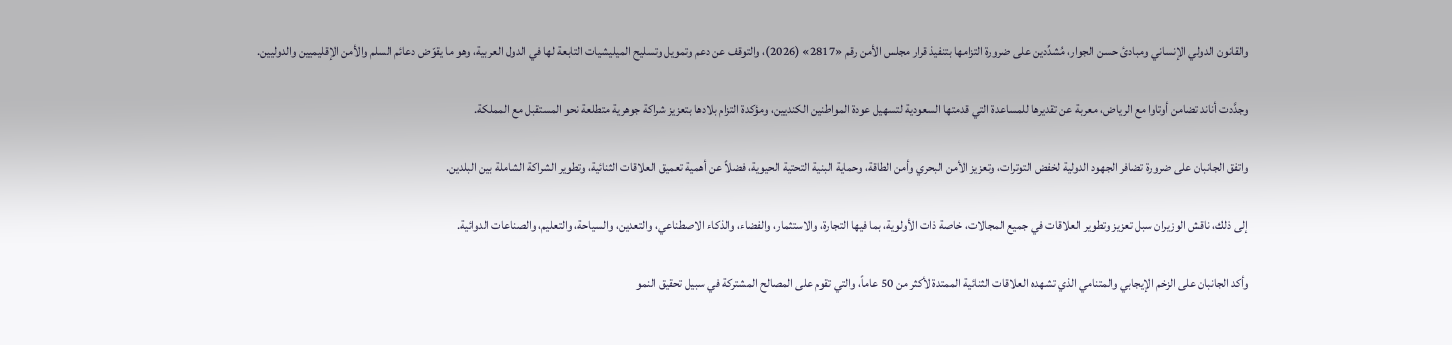والقانون الدولي الإنساني ومبادئ حسن الجوار، مُشدِّدين على ضرورة التزامها بتنفيذ قرار مجلس الأمن رقم «2817» (2026)، والتوقف عن دعم وتمويل وتسليح الميليشيات التابعة لها في الدول العربية، وهو ما يقوّض دعائم السلم والأمن الإقليميين والدوليين.

وجدَّدت أناند تضامن أوتاوا مع الرياض، معربة عن تقديرها للمساعدة التي قدمتها السعودية لتسهيل عودة المواطنين الكنديين، ومؤكدة التزام بلادها بتعزيز شراكة جوهرية متطلعة نحو المستقبل مع المملكة.

واتفق الجانبان على ضرورة تضافر الجهود الدولية لخفض التوترات، وتعزيز الأمن البحري وأمن الطاقة، وحماية البنية التحتية الحيوية، فضلاً عن أهمية تعميق العلاقات الثنائية، وتطوير الشراكة الشاملة بين البلدين.

إلى ذلك، ناقش الوزيران سبل تعزيز وتطوير العلاقات في جميع المجالات، خاصة ذات الأولوية، بما فيها التجارة، والاستثمار، والفضاء، والذكاء الاصطناعي، والتعدين، والسياحة، والتعليم، والصناعات الدوائية.

وأكد الجانبان على الزخم الإيجابي والمتنامي الذي تشهده العلاقات الثنائية الممتدة لأكثر من 50 عاماً، والتي تقوم على المصالح المشتركة في سبيل تحقيق النمو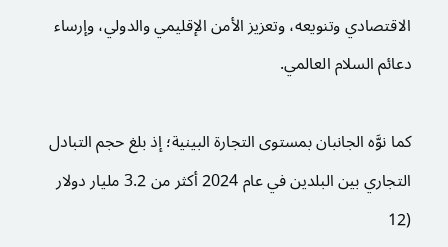الاقتصادي وتنويعه، وتعزيز الأمن الإقليمي والدولي، وإرساء دعائم السلام العالمي.

كما نوَّه الجانبان بمستوى التجارة البينية؛ إذ بلغ حجم التبادل التجاري بين البلدين في عام 2024 أكثر من 3.2 مليار دولار (12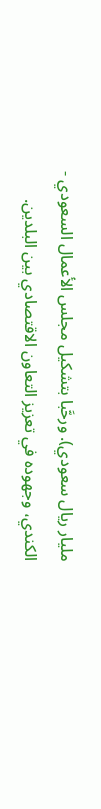مليار ريال سعودي). ورحَّبا بتشكيل مجلس الأعمال السعودي - الكندي، وجهوده في تعزيز التعاون الاقتصادي بين البلدين.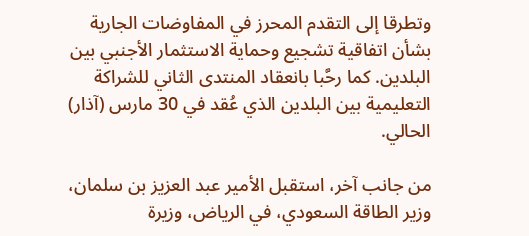وتطرقا إلى التقدم المحرز في المفاوضات الجارية بشأن اتفاقية تشجيع وحماية الاستثمار الأجنبي بين البلدين. كما رحَّبا بانعقاد المنتدى الثاني للشراكة التعليمية بين البلدين الذي عُقد في 30 مارس (آذار) الحالي.

من جانب آخر، استقبل الأمير عبد العزيز بن سلمان، وزير الطاقة السعودي، في الرياض، وزيرة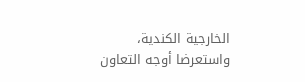الخارجية الكندية، واستعرضا أوجه التعاون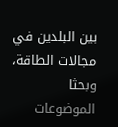بين البلدين في مجالات الطاقة، وبحثا الموضوعات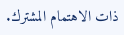ذات الاهتمام المشترك.